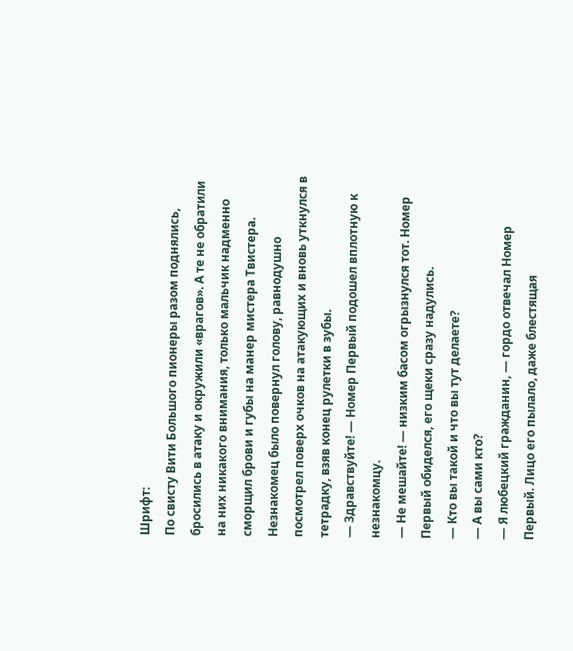Шрифт:
По свисту Вити Большого пионеры разом поднялись, бросились в атаку и окружили «врагов». А те не обратили на них никакого внимания, только мальчик надменно сморщил брови и губы на манер мистера Твистера.
Незнакомец было повернул голову, равнодушно посмотрел поверх очков на атакующих и вновь уткнулся в тетрадку, взяв конец рулетки в зубы.
— Здравствуйте! — Номер Первый подошел вплотную к незнакомцу.
— Не мешайте! — низким басом огрызнулся тот. Номер Первый обиделся, его щеки сразу надулись.
— Кто вы такой и что вы тут делаете?
— А вы сами кто?
— Я любецкий гражданин, — гордо отвечал Номер Первый. Лицо его пылало, даже блестящая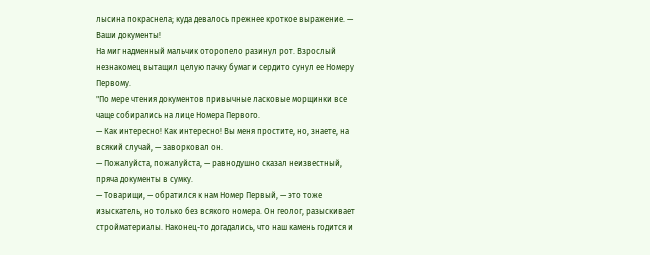лысина покраснела; куда девалось прежнее кроткое выражение. — Ваши документы!
На миг надменный мальчик оторопело разинул рот. Взрослый незнакомец вытащил целую пачку бумаг и сердито сунул ее Номеру Первому.
"По мере чтения документов привычные ласковые морщинки все чаще собирались на лице Номера Первого.
— Как интересно! Как интересно! Вы меня простите, но, знаете, на всякий случай, — заворковал он.
— Пожалуйста, пожалуйста, — равнодушно сказал неизвестный, пряча документы в сумку.
— Товарищи, — обратился к нам Номер Первый, — это тоже изыскатель, но только без всякого номера. Он геолог, разыскивает стройматериалы. Наконец-то догадались, что наш камень годится и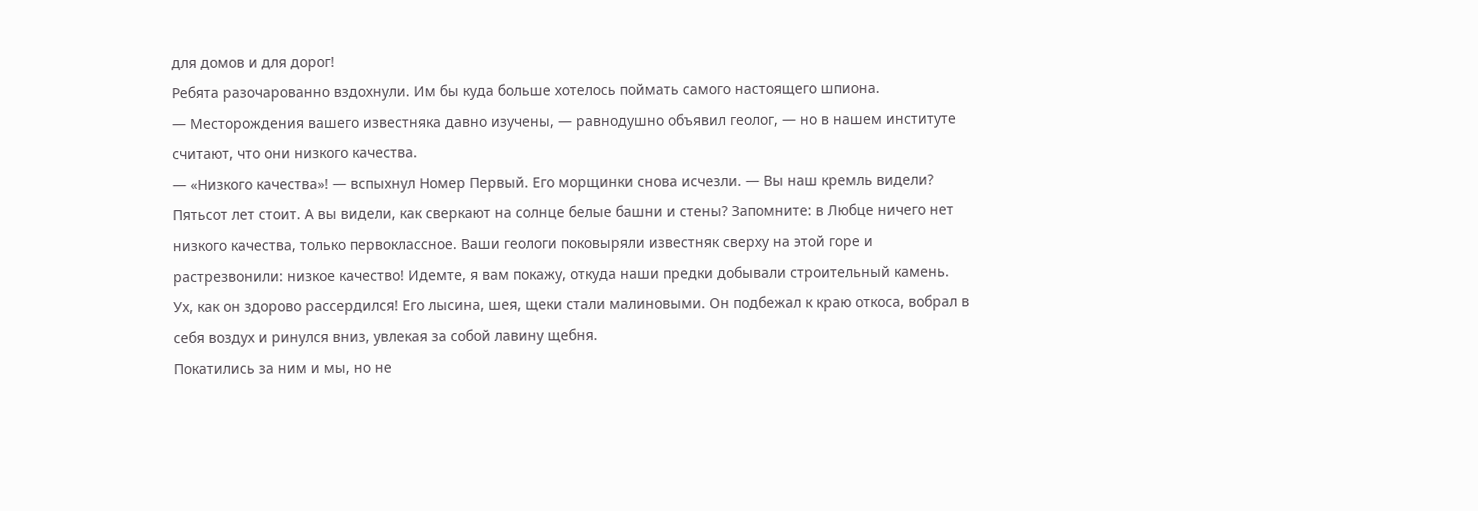для домов и для дорог!
Ребята разочарованно вздохнули. Им бы куда больше хотелось поймать самого настоящего шпиона.
— Месторождения вашего известняка давно изучены, — равнодушно объявил геолог, — но в нашем институте считают, что они низкого качества.
— «Низкого качества»! — вспыхнул Номер Первый. Его морщинки снова исчезли. — Вы наш кремль видели? Пятьсот лет стоит. А вы видели, как сверкают на солнце белые башни и стены? Запомните: в Любце ничего нет низкого качества, только первоклассное. Ваши геологи поковыряли известняк сверху на этой горе и растрезвонили: низкое качество! Идемте, я вам покажу, откуда наши предки добывали строительный камень.
Ух, как он здорово рассердился! Его лысина, шея, щеки стали малиновыми. Он подбежал к краю откоса, вобрал в себя воздух и ринулся вниз, увлекая за собой лавину щебня.
Покатились за ним и мы, но не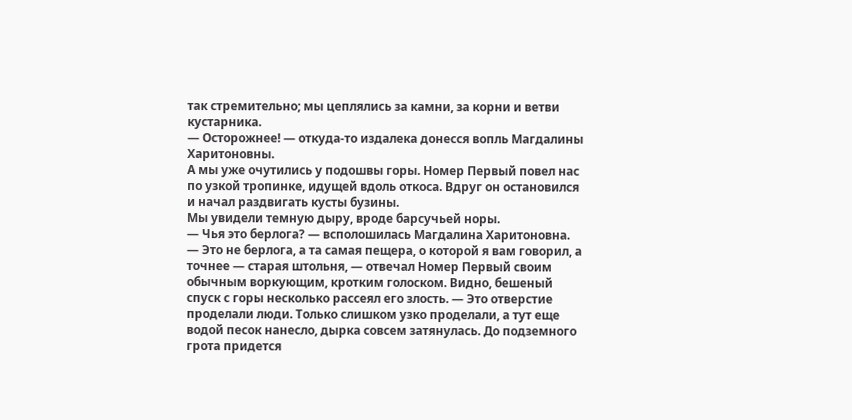так стремительно; мы цеплялись за камни, за корни и ветви кустарника.
— Осторожнее! — откуда-то издалека донесся вопль Магдалины Харитоновны.
А мы уже очутились у подошвы горы. Номер Первый повел нас по узкой тропинке, идущей вдоль откоса. Вдруг он остановился и начал раздвигать кусты бузины.
Мы увидели темную дыру, вроде барсучьей норы.
— Чья это берлога? — всполошилась Магдалина Харитоновна.
— Это не берлога, а та самая пещера, о которой я вам говорил, а точнее — старая штольня, — отвечал Номер Первый своим обычным воркующим, кротким голоском. Видно, бешеный спуск с горы несколько рассеял его злость. — Это отверстие проделали люди. Только слишком узко проделали, а тут еще водой песок нанесло, дырка совсем затянулась. До подземного грота придется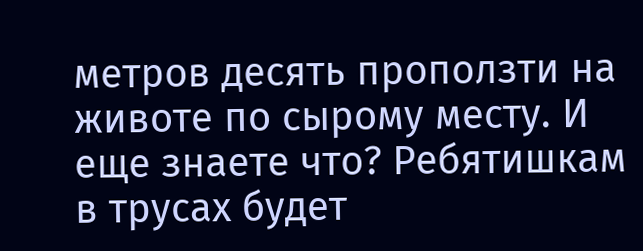метров десять проползти на животе по сырому месту. И еще знаете что? Ребятишкам в трусах будет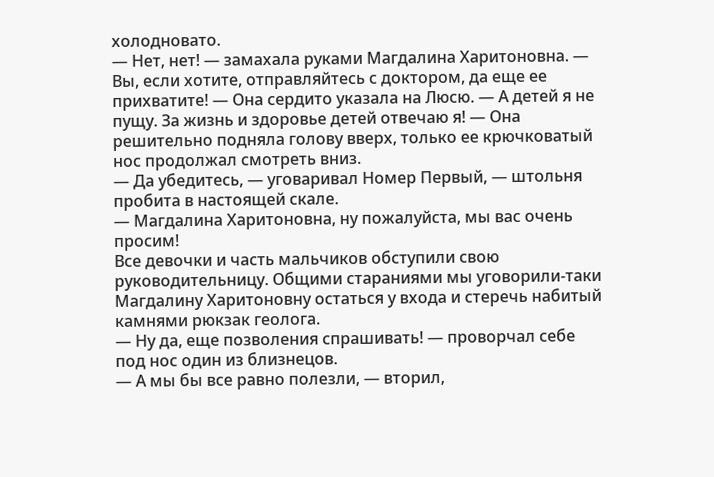холодновато.
— Нет, нет! — замахала руками Магдалина Харитоновна. — Вы, если хотите, отправляйтесь с доктором, да еще ее прихватите! — Она сердито указала на Люсю. — А детей я не пущу. За жизнь и здоровье детей отвечаю я! — Она решительно подняла голову вверх, только ее крючковатый нос продолжал смотреть вниз.
— Да убедитесь, — уговаривал Номер Первый, — штольня пробита в настоящей скале.
— Магдалина Харитоновна, ну пожалуйста, мы вас очень просим!
Все девочки и часть мальчиков обступили свою руководительницу. Общими стараниями мы уговорили-таки Магдалину Харитоновну остаться у входа и стеречь набитый камнями рюкзак геолога.
— Ну да, еще позволения спрашивать! — проворчал себе под нос один из близнецов.
— А мы бы все равно полезли, — вторил,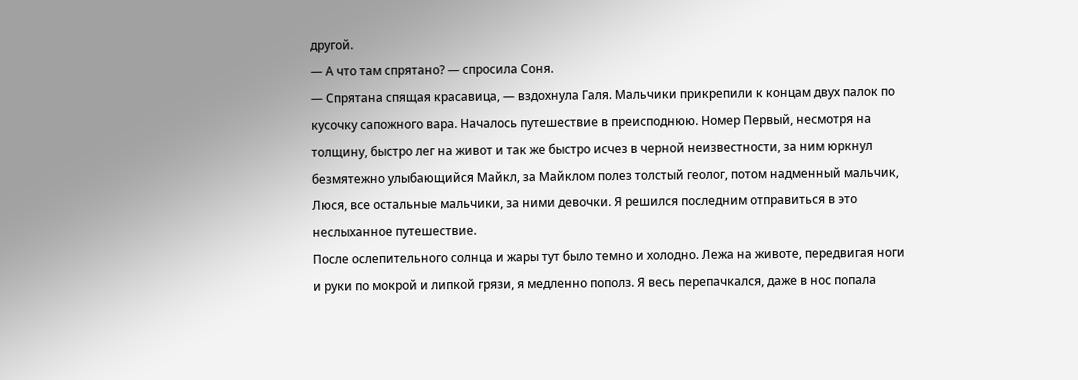другой.
— А что там спрятано? — спросила Соня.
— Спрятана спящая красавица, — вздохнула Галя. Мальчики прикрепили к концам двух палок по кусочку сапожного вара. Началось путешествие в преисподнюю. Номер Первый, несмотря на толщину, быстро лег на живот и так же быстро исчез в черной неизвестности, за ним юркнул безмятежно улыбающийся Майкл, за Майклом полез толстый геолог, потом надменный мальчик, Люся, все остальные мальчики, за ними девочки. Я решился последним отправиться в это неслыханное путешествие.
После ослепительного солнца и жары тут было темно и холодно. Лежа на животе, передвигая ноги и руки по мокрой и липкой грязи, я медленно пополз. Я весь перепачкался, даже в нос попала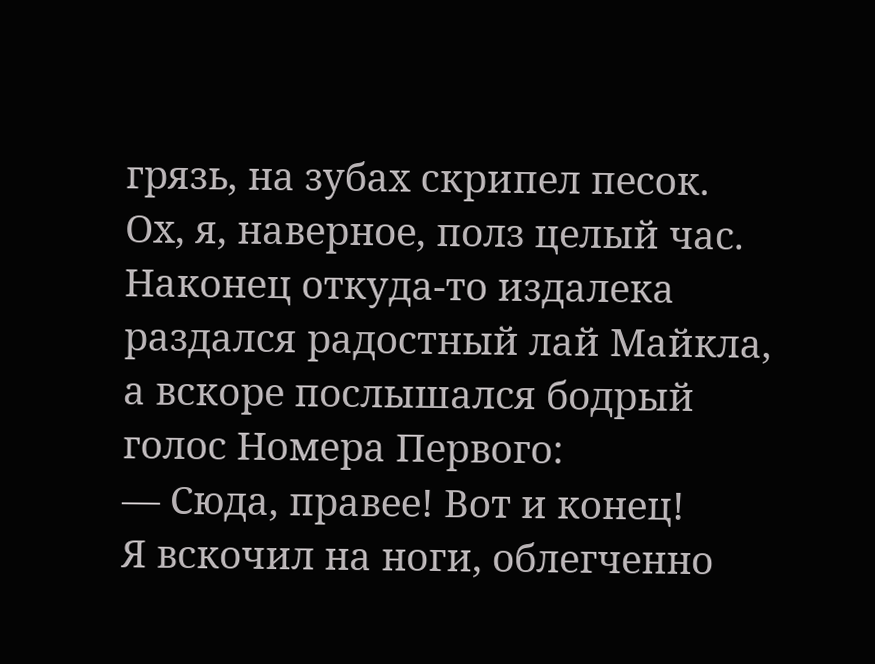грязь, на зубах скрипел песок.
Ох, я, наверное, полз целый час. Наконец откуда-то издалека раздался радостный лай Майкла, а вскоре послышался бодрый голос Номера Первого:
— Сюда, правее! Вот и конец!
Я вскочил на ноги, облегченно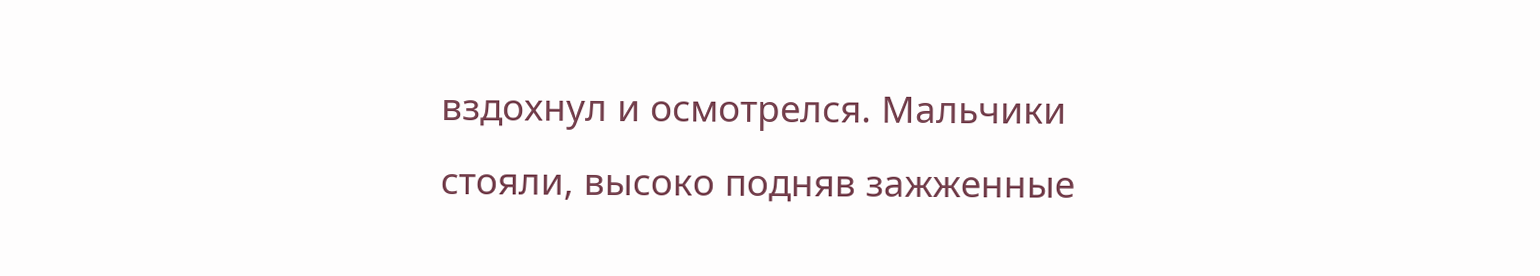вздохнул и осмотрелся. Мальчики стояли, высоко подняв зажженные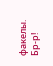факелы. Бр-р!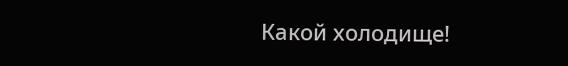Какой холодище!